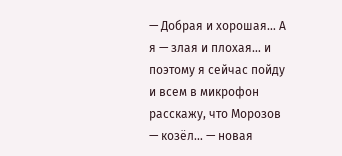— Добрая и хорошая… А я — злая и плохая… и поэтому я сейчас пойду и всем в микрофон расскажу, что Морозов — козёл… — новая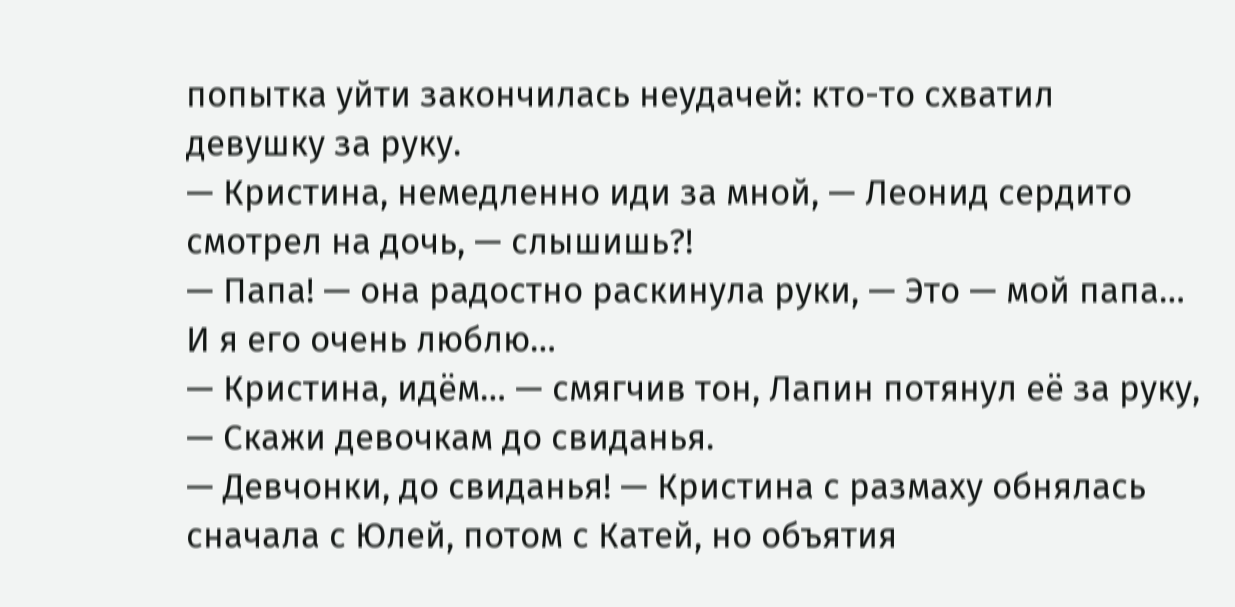попытка уйти закончилась неудачей: кто-то схватил девушку за руку.
— Кристина, немедленно иди за мной, — Леонид сердито смотрел на дочь, — слышишь?!
— Папа! — она радостно раскинула руки, — Это — мой папа… И я его очень люблю…
— Кристина, идём… — смягчив тон, Лапин потянул её за руку, — Скажи девочкам до свиданья.
— Девчонки, до свиданья! — Кристина с размаху обнялась сначала с Юлей, потом с Катей, но объятия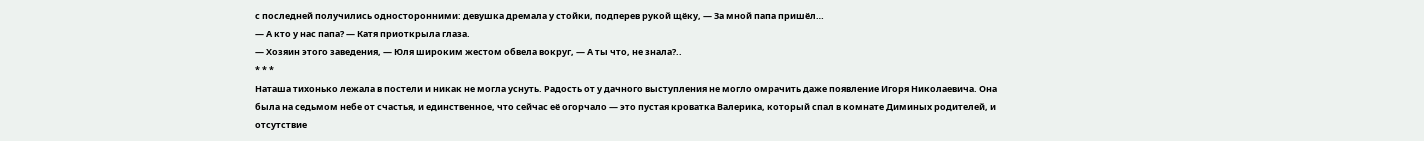с последней получились односторонними: девушка дремала у стойки, подперев рукой щёку, — За мной папа пришёл…
— А кто у нас папа? — Катя приоткрыла глаза.
— Хозяин этого заведения, — Юля широким жестом обвела вокруг, — А ты что, не знала?..
* * *
Наташа тихонько лежала в постели и никак не могла уснуть. Радость от у дачного выступления не могло омрачить даже появление Игоря Николаевича. Она была на седьмом небе от счастья, и единственное, что сейчас её огорчало — это пустая кроватка Валерика, который спал в комнате Диминых родителей, и отсутствие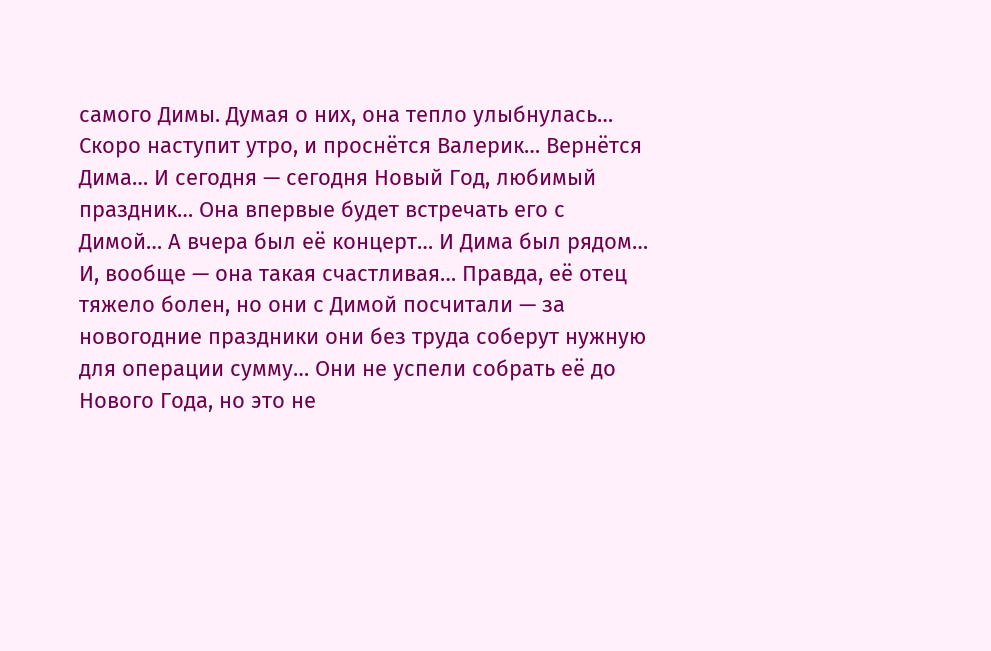самого Димы. Думая о них, она тепло улыбнулась… Скоро наступит утро, и проснётся Валерик… Вернётся Дима… И сегодня — сегодня Новый Год, любимый праздник… Она впервые будет встречать его с Димой… А вчера был её концерт… И Дима был рядом… И, вообще — она такая счастливая… Правда, её отец тяжело болен, но они с Димой посчитали — за новогодние праздники они без труда соберут нужную для операции сумму… Они не успели собрать её до Нового Года, но это не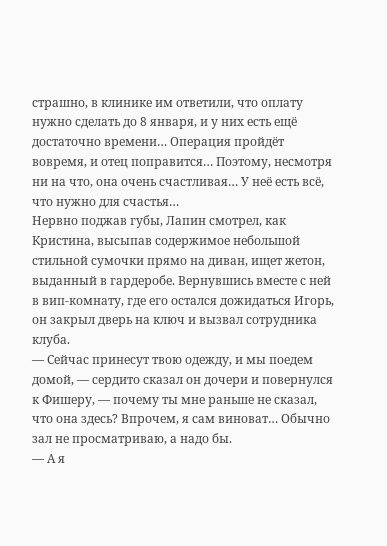страшно, в клинике им ответили, что оплату нужно сделать до 8 января, и у них есть ещё достаточно времени… Операция пройдёт вовремя, и отец поправится… Поэтому, несмотря ни на что, она очень счастливая… У неё есть всё, что нужно для счастья…
Нервно поджав губы, Лапин смотрел, как Кристина, высыпав содержимое небольшой стильной сумочки прямо на диван, ищет жетон, выданный в гардеробе. Вернувшись вместе с ней в вип-комнату, где его остался дожидаться Игорь, он закрыл дверь на ключ и вызвал сотрудника клуба.
— Сейчас принесут твою одежду, и мы поедем домой, — сердито сказал он дочери и повернулся к Фишеру, — почему ты мне раньше не сказал, что она здесь? Впрочем, я сам виноват… Обычно зал не просматриваю, а надо бы.
— А я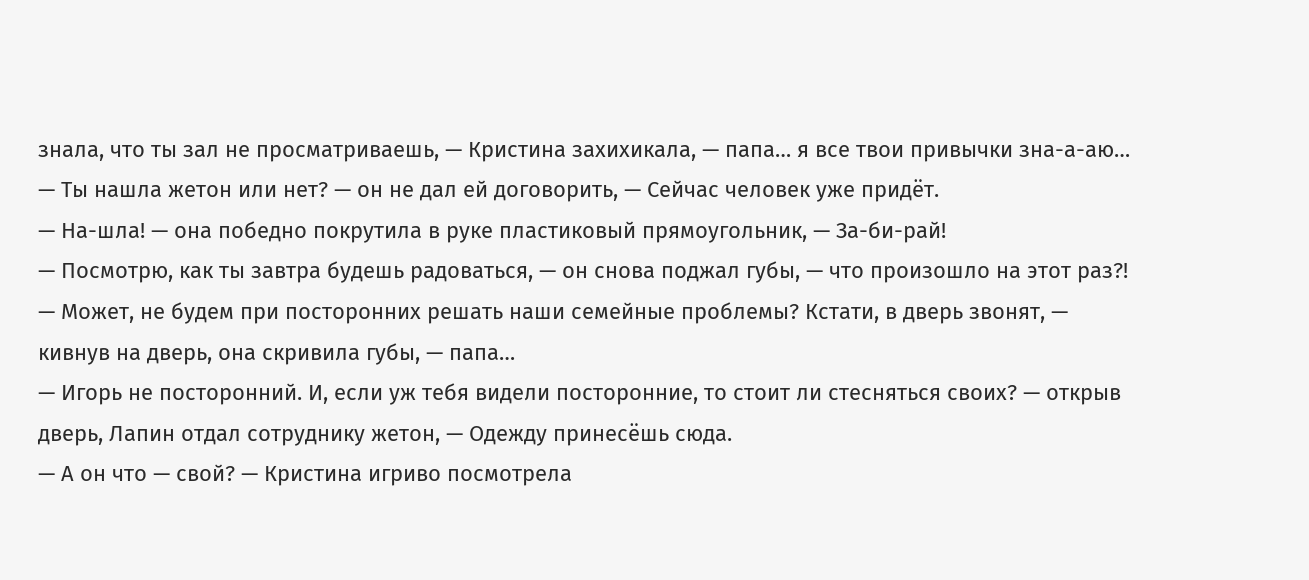знала, что ты зал не просматриваешь, — Кристина захихикала, — папа… я все твои привычки зна-а-аю…
— Ты нашла жетон или нет? — он не дал ей договорить, — Сейчас человек уже придёт.
— На-шла! — она победно покрутила в руке пластиковый прямоугольник, — За-би-рай!
— Посмотрю, как ты завтра будешь радоваться, — он снова поджал губы, — что произошло на этот раз?!
— Может, не будем при посторонних решать наши семейные проблемы? Кстати, в дверь звонят, — кивнув на дверь, она скривила губы, — папа…
— Игорь не посторонний. И, если уж тебя видели посторонние, то стоит ли стесняться своих? — открыв дверь, Лапин отдал сотруднику жетон, — Одежду принесёшь сюда.
— А он что — свой? — Кристина игриво посмотрела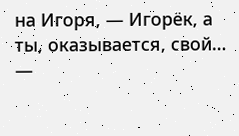на Игоря, — Игорёк, а ты, оказывается, свой…
—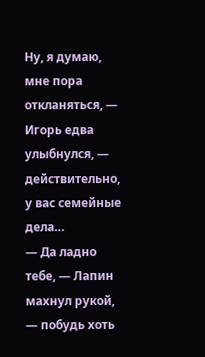Ну, я думаю, мне пора откланяться, — Игорь едва улыбнулся, — действительно, у вас семейные дела…
— Да ладно тебе, — Лапин махнул рукой, — побудь хоть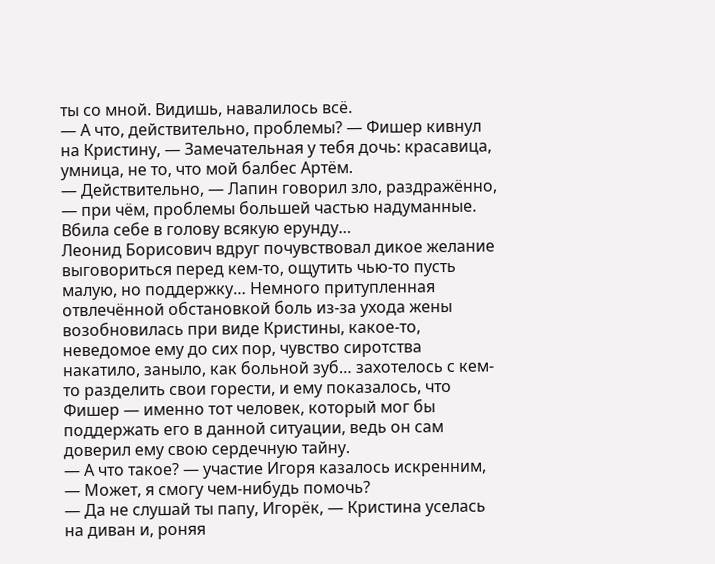ты со мной. Видишь, навалилось всё.
— А что, действительно, проблемы? — Фишер кивнул на Кристину, — Замечательная у тебя дочь: красавица, умница, не то, что мой балбес Артём.
— Действительно, — Лапин говорил зло, раздражённо, — при чём, проблемы большей частью надуманные. Вбила себе в голову всякую ерунду…
Леонид Борисович вдруг почувствовал дикое желание выговориться перед кем-то, ощутить чью-то пусть малую, но поддержку… Немного притупленная отвлечённой обстановкой боль из-за ухода жены возобновилась при виде Кристины, какое-то, неведомое ему до сих пор, чувство сиротства накатило, заныло, как больной зуб… захотелось с кем-то разделить свои горести, и ему показалось, что Фишер — именно тот человек, который мог бы поддержать его в данной ситуации, ведь он сам доверил ему свою сердечную тайну.
— А что такое? — участие Игоря казалось искренним, — Может, я смогу чем-нибудь помочь?
— Да не слушай ты папу, Игорёк, — Кристина уселась на диван и, роняя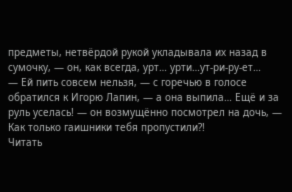предметы, нетвёрдой рукой укладывала их назад в сумочку, — он, как всегда, урт… урти…ут-ри-ру-ет…
— Ей пить совсем нельзя, — с горечью в голосе обратился к Игорю Лапин, — а она выпила… Ещё и за руль уселась! — он возмущённо посмотрел на дочь, — Как только гаишники тебя пропустили?!
Читать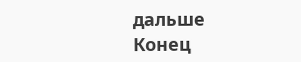дальше
Конец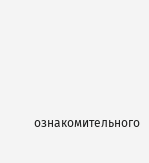ознакомительного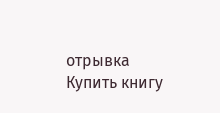отрывка
Купить книгу